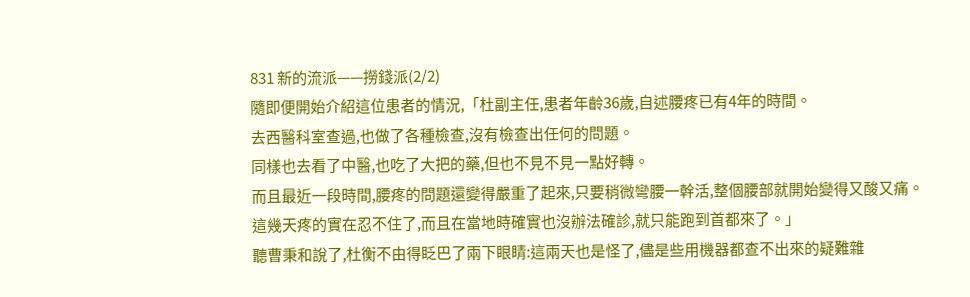831 新的流派——撈錢派(2/2)
隨即便開始介紹這位患者的情況,「杜副主任,患者年齡36歲,自述腰疼已有4年的時間。
去西醫科室查過,也做了各種檢查,沒有檢查出任何的問題。
同樣也去看了中醫,也吃了大把的藥,但也不見不見一點好轉。
而且最近一段時間,腰疼的問題還變得嚴重了起來,只要稍微彎腰一幹活,整個腰部就開始變得又酸又痛。
這幾天疼的實在忍不住了,而且在當地時確實也沒辦法確診,就只能跑到首都來了。」
聽曹秉和說了,杜衡不由得眨巴了兩下眼睛:這兩天也是怪了,儘是些用機器都查不出來的疑難雜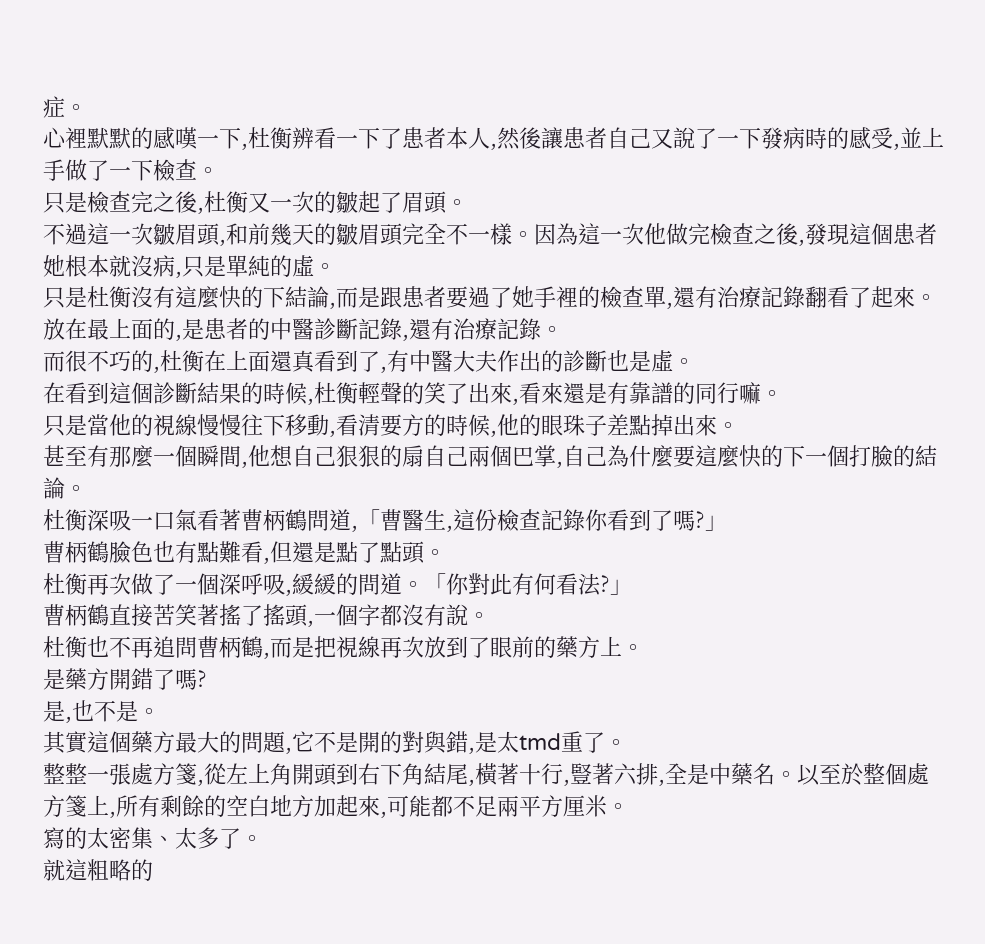症。
心裡默默的感嘆一下,杜衡辨看一下了患者本人,然後讓患者自己又說了一下發病時的感受,並上手做了一下檢查。
只是檢查完之後,杜衡又一次的皺起了眉頭。
不過這一次皺眉頭,和前幾天的皺眉頭完全不一樣。因為這一次他做完檢查之後,發現這個患者她根本就沒病,只是單純的虛。
只是杜衡沒有這麼快的下結論,而是跟患者要過了她手裡的檢查單,還有治療記錄翻看了起來。
放在最上面的,是患者的中醫診斷記錄,還有治療記錄。
而很不巧的,杜衡在上面還真看到了,有中醫大夫作出的診斷也是虛。
在看到這個診斷結果的時候,杜衡輕聲的笑了出來,看來還是有靠譜的同行嘛。
只是當他的視線慢慢往下移動,看清要方的時候,他的眼珠子差點掉出來。
甚至有那麼一個瞬間,他想自己狠狠的扇自己兩個巴掌,自己為什麼要這麼快的下一個打臉的結論。
杜衡深吸一口氣看著曹柄鶴問道,「曹醫生,這份檢查記錄你看到了嗎?」
曹柄鶴臉色也有點難看,但還是點了點頭。
杜衡再次做了一個深呼吸,緩緩的問道。「你對此有何看法?」
曹柄鶴直接苦笑著搖了搖頭,一個字都沒有說。
杜衡也不再追問曹柄鶴,而是把視線再次放到了眼前的藥方上。
是藥方開錯了嗎?
是,也不是。
其實這個藥方最大的問題,它不是開的對與錯,是太tmd重了。
整整一張處方箋,從左上角開頭到右下角結尾,橫著十行,豎著六排,全是中藥名。以至於整個處方箋上,所有剩餘的空白地方加起來,可能都不足兩平方厘米。
寫的太密集、太多了。
就這粗略的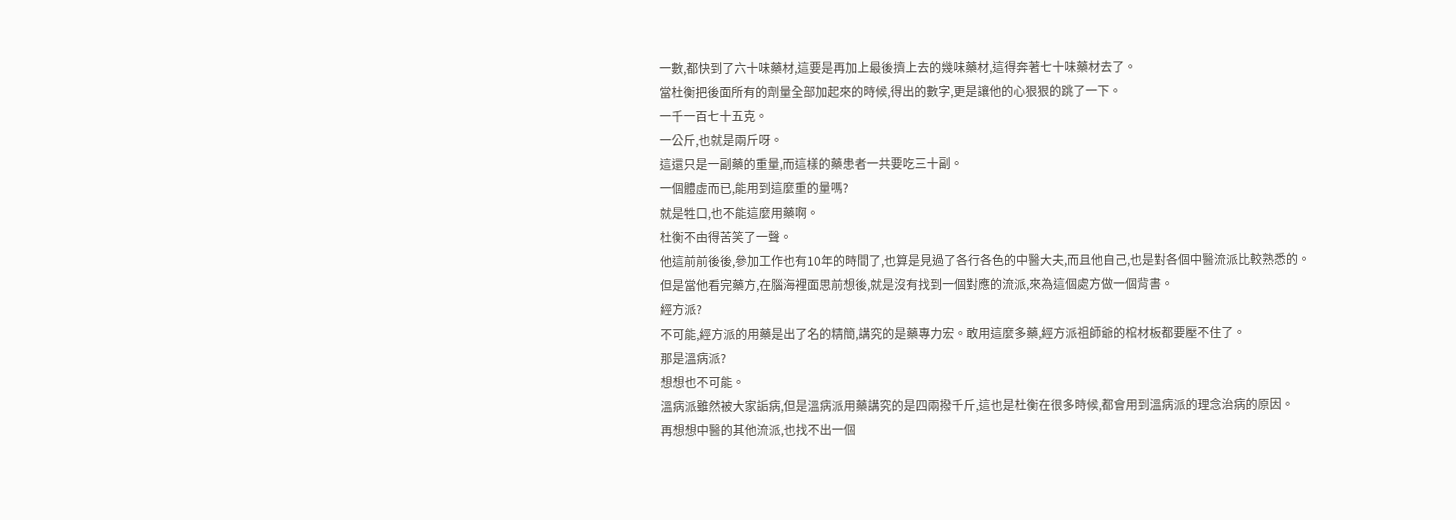一數,都快到了六十味藥材,這要是再加上最後擠上去的幾味藥材,這得奔著七十味藥材去了。
當杜衡把後面所有的劑量全部加起來的時候,得出的數字,更是讓他的心狠狠的跳了一下。
一千一百七十五克。
一公斤,也就是兩斤呀。
這還只是一副藥的重量,而這樣的藥患者一共要吃三十副。
一個體虛而已,能用到這麼重的量嗎?
就是牲口,也不能這麼用藥啊。
杜衡不由得苦笑了一聲。
他這前前後後,參加工作也有10年的時間了,也算是見過了各行各色的中醫大夫,而且他自己,也是對各個中醫流派比較熟悉的。
但是當他看完藥方,在腦海裡面思前想後,就是沒有找到一個對應的流派,來為這個處方做一個背書。
經方派?
不可能,經方派的用藥是出了名的精簡,講究的是藥專力宏。敢用這麼多藥,經方派祖師爺的棺材板都要壓不住了。
那是溫病派?
想想也不可能。
溫病派雖然被大家詬病,但是溫病派用藥講究的是四兩撥千斤,這也是杜衡在很多時候,都會用到溫病派的理念治病的原因。
再想想中醫的其他流派,也找不出一個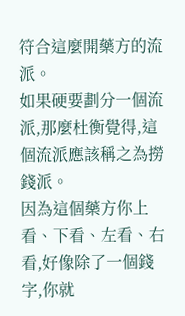符合這麼開藥方的流派。
如果硬要劃分一個流派,那麼杜衡覺得,這個流派應該稱之為撈錢派。
因為這個藥方你上看、下看、左看、右看,好像除了一個錢字,你就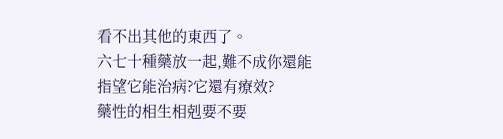看不出其他的東西了。
六七十種藥放一起,難不成你還能指望它能治病?它還有療效?
藥性的相生相剋要不要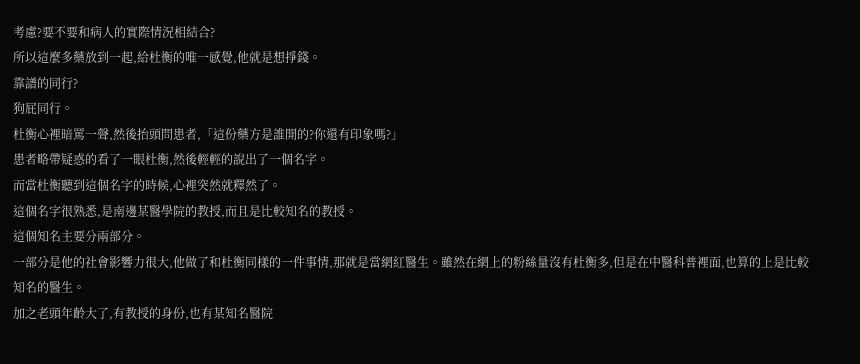考慮?要不要和病人的實際情況相結合?
所以這麼多藥放到一起,給杜衡的唯一感覺,他就是想掙錢。
靠譜的同行?
狗屁同行。
杜衡心裡暗罵一聲,然後抬頭問患者,「這份藥方是誰開的?你還有印象嗎?」
患者略帶疑惑的看了一眼杜衡,然後輕輕的說出了一個名字。
而當杜衡聽到這個名字的時候,心裡突然就釋然了。
這個名字很熟悉,是南邊某醫學院的教授,而且是比較知名的教授。
這個知名主要分兩部分。
一部分是他的社會影響力很大,他做了和杜衡同樣的一件事情,那就是當網紅醫生。雖然在網上的粉絲量沒有杜衡多,但是在中醫科普裡面,也算的上是比較知名的醫生。
加之老頭年齡大了,有教授的身份,也有某知名醫院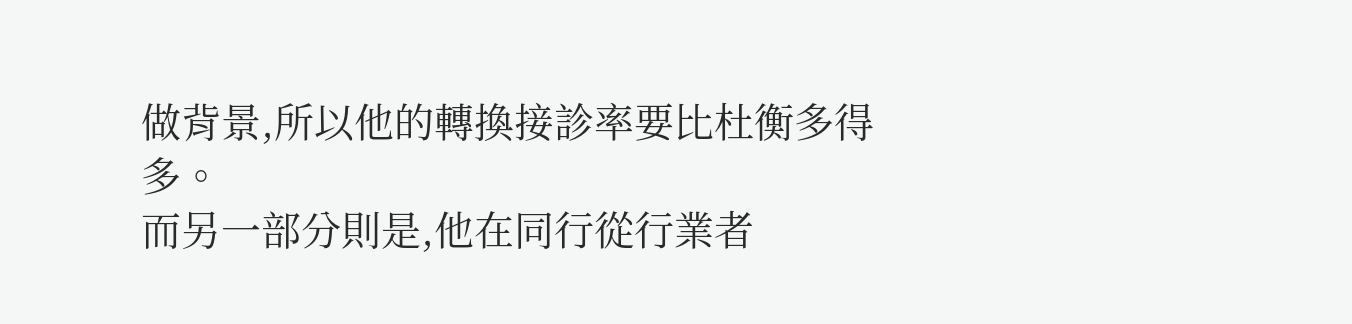做背景,所以他的轉換接診率要比杜衡多得多。
而另一部分則是,他在同行從行業者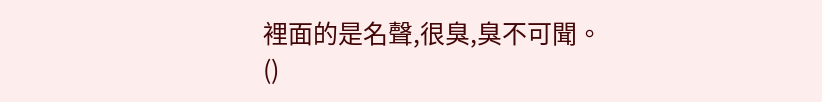裡面的是名聲,很臭,臭不可聞。
()